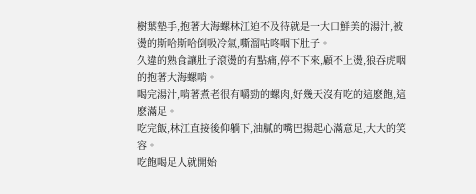樹葉墊手,抱著大海螺林江迫不及待就是一大口鮮美的湯汁,被燙的斯哈斯哈倒吸冷氣,嘶溜咕咚咽下肚子。
久違的熟食讓肚子滾燙的有點痛,停不下來,顧不上燙,狼吞虎咽的抱著大海螺啃。
喝完湯汁,啃著煮老很有嚼勁的螺肉,好幾天沒有吃的這麽飽,這麽滿足。
吃完飯,林江直接後仰躺下,油膩的嘴巴揚起心滿意足,大大的笑容。
吃飽喝足人就開始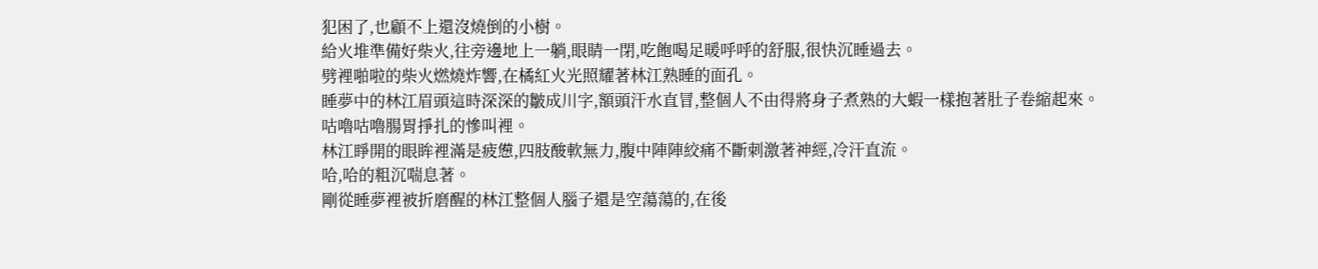犯困了,也顧不上還沒燒倒的小樹。
給火堆準備好柴火,往旁邊地上一躺,眼睛一閉,吃飽喝足暖呼呼的舒服,很快沉睡過去。
劈裡啪啦的柴火燃燒炸響,在橘紅火光照耀著林江熟睡的面孔。
睡夢中的林江眉頭這時深深的皺成川字,額頭汗水直冒,整個人不由得將身子煮熟的大蝦一樣抱著肚子卷縮起來。
咕嚕咕嚕腸胃掙扎的慘叫裡。
林江睜開的眼眸裡滿是疲憊,四肢酸軟無力,腹中陣陣絞痛不斷刺激著神經,冷汗直流。
哈,哈的粗沉喘息著。
剛從睡夢裡被折磨醒的林江整個人腦子還是空蕩蕩的,在後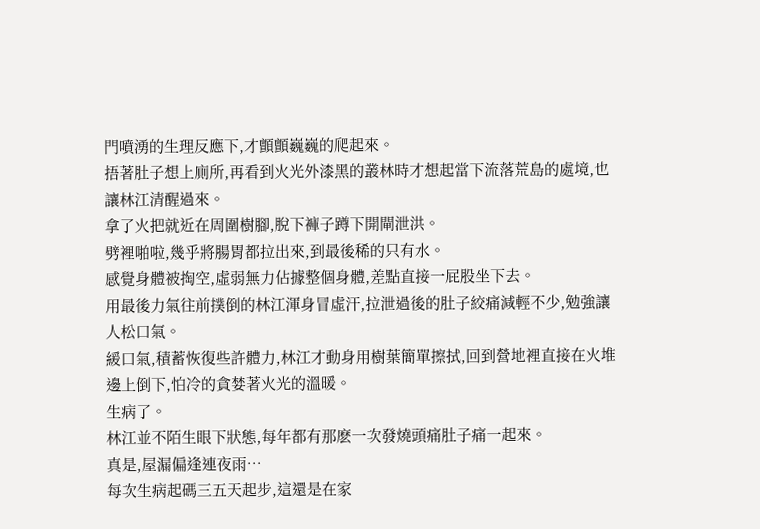門噴湧的生理反應下,才顫顫巍巍的爬起來。
捂著肚子想上廁所,再看到火光外漆黑的叢林時才想起當下流落荒島的處境,也讓林江清醒過來。
拿了火把就近在周圍樹腳,脫下褲子蹲下開閘泄洪。
劈裡啪啦,幾乎將腸胃都拉出來,到最後稀的只有水。
感覺身體被掏空,虛弱無力佔據整個身體,差點直接一屁股坐下去。
用最後力氣往前撲倒的林江渾身冒虛汗,拉泄過後的肚子絞痛減輕不少,勉強讓人松口氣。
緩口氣,積蓄恢復些許體力,林江才動身用樹葉簡單擦拭,回到營地裡直接在火堆邊上倒下,怕冷的貪婪著火光的溫暖。
生病了。
林江並不陌生眼下狀態,每年都有那麽一次發燒頭痛肚子痛一起來。
真是,屋漏偏逢連夜雨…
每次生病起碼三五天起步,這還是在家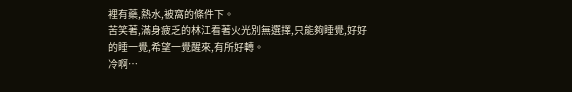裡有藥,熱水,被窩的條件下。
苦笑著,滿身疲乏的林江看著火光別無選擇,只能夠睡覺,好好的睡一覺,希望一覺醒來,有所好轉。
冷啊…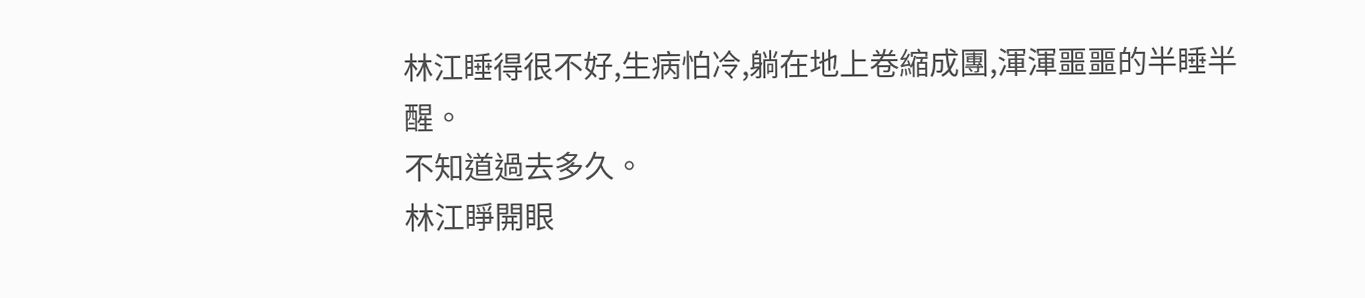林江睡得很不好,生病怕冷,躺在地上卷縮成團,渾渾噩噩的半睡半醒。
不知道過去多久。
林江睜開眼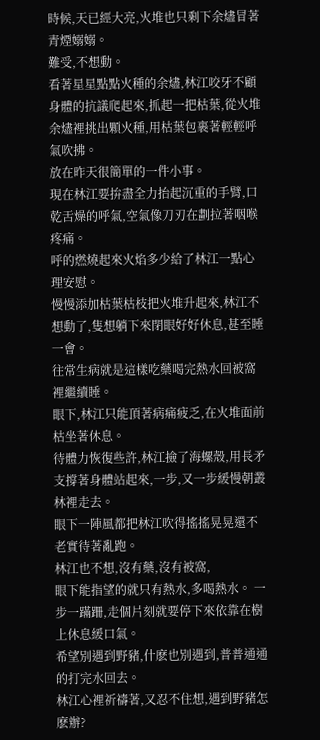時候,天已經大亮,火堆也只剩下余燼冒著青煙嫋嫋。
難受,不想動。
看著星星點點火種的余燼,林江咬牙不顧身體的抗議爬起來,抓起一把枯葉,從火堆余燼裡挑出顆火種,用枯葉包裹著輕輕呼氣吹拂。
放在昨天很簡單的一件小事。
現在林江要拚盡全力抬起沉重的手臂,口乾舌燥的呼氣,空氣像刀刃在劃拉著咽喉疼痛。
呼的燃燒起來火焰多少給了林江一點心理安慰。
慢慢添加枯葉枯枝把火堆升起來,林江不想動了,隻想躺下來閉眼好好休息,甚至睡一會。
往常生病就是這樣吃藥喝完熱水回被窩裡繼續睡。
眼下,林江只能頂著病痛疲乏,在火堆面前枯坐著休息。
待體力恢復些許,林江撿了海螺殼,用長矛支撐著身體站起來,一步,又一步緩慢朝叢林裡走去。
眼下一陣風都把林江吹得搖搖晃晃還不老實待著亂跑。
林江也不想,沒有藥,沒有被窩,
眼下能指望的就只有熱水,多喝熱水。 一步一蹣跚,走個片刻就要停下來依靠在樹上休息緩口氣。
希望別遇到野豬,什麽也別遇到,普普通通的打完水回去。
林江心裡祈禱著,又忍不住想,遇到野豬怎麽辦?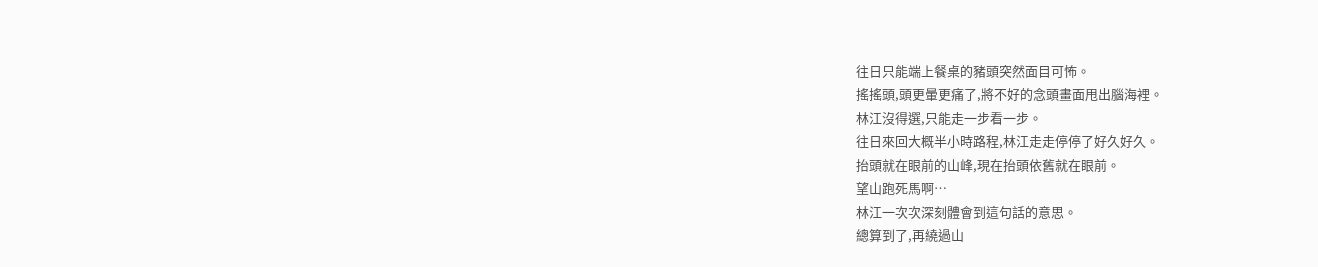往日只能端上餐桌的豬頭突然面目可怖。
搖搖頭,頭更暈更痛了,將不好的念頭畫面甩出腦海裡。
林江沒得選,只能走一步看一步。
往日來回大概半小時路程,林江走走停停了好久好久。
抬頭就在眼前的山峰,現在抬頭依舊就在眼前。
望山跑死馬啊…
林江一次次深刻體會到這句話的意思。
總算到了,再繞過山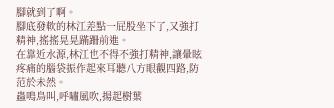腳就到了啊。
腳底發軟的林江差點一屁股坐下了,又強打精神,搖搖晃晃蹣跚前進。
在靠近水源,林江也不得不強打精神,讓暈眩疼痛的腦袋振作起來耳聽八方眼觀四路,防范於未然。
蟲鳴鳥叫,呼嘯風吹,揚起樹葉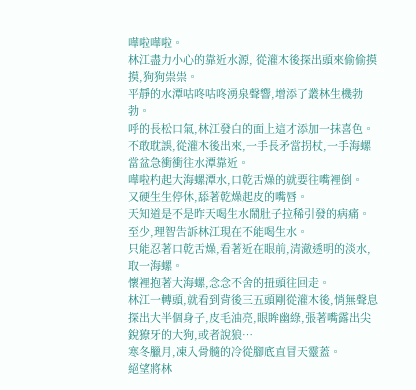嘩啦嘩啦。
林江盡力小心的靠近水源, 從灌木後探出頭來偷偷摸摸,狗狗祟祟。
平靜的水潭咕咚咕咚湧泉聲響,增添了叢林生機勃勃。
呼的長松口氣,林江發白的面上這才添加一抹喜色。
不敢耽誤,從灌木後出來,一手長矛當拐杖,一手海螺當盆急衝衝往水潭靠近。
嘩啦杓起大海螺潭水,口乾舌燥的就要往嘴裡倒。
又硬生生停休,舔著乾燥起皮的嘴唇。
天知道是不是昨天喝生水鬧肚子拉稀引發的病痛。
至少,理智告訴林江現在不能喝生水。
只能忍著口乾舌燥,看著近在眼前,清澈透明的淡水,取一海螺。
懷裡抱著大海螺,念念不舍的扭頭往回走。
林江一轉頭,就看到背後三五頭剛從灌木後,悄無聲息探出大半個身子,皮毛油亮,眼眸幽綠,張著嘴露出尖銳獠牙的大狗,或者說狼…
寒冬臘月,凍入骨髓的冷從腳底直冒天靈蓋。
絕望將林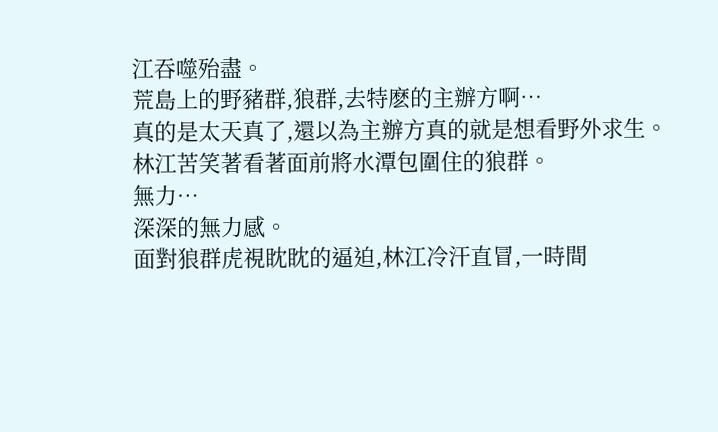江吞噬殆盡。
荒島上的野豬群,狼群,去特麽的主辦方啊…
真的是太天真了,還以為主辦方真的就是想看野外求生。
林江苦笑著看著面前將水潭包圍住的狼群。
無力…
深深的無力感。
面對狼群虎視眈眈的逼迫,林江冷汗直冒,一時間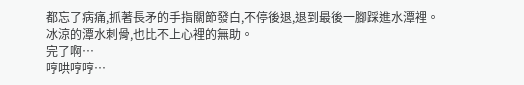都忘了病痛,抓著長矛的手指關節發白,不停後退,退到最後一腳踩進水潭裡。
冰涼的潭水刺骨,也比不上心裡的無助。
完了啊…
哼哄哼哼…